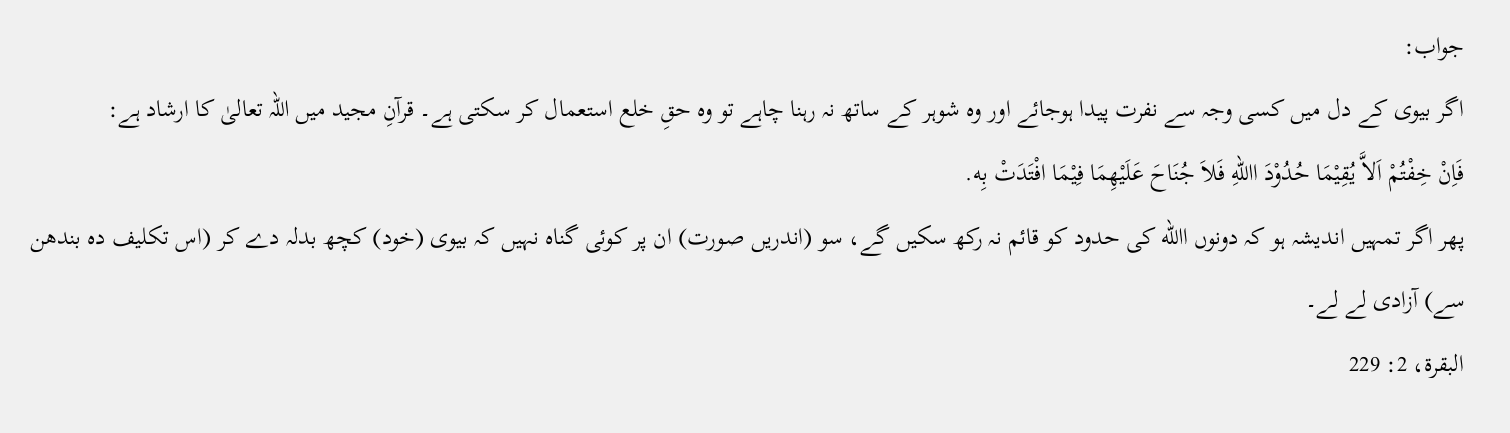جواب:
اگر بیوی کے دل میں کسی وجہ سے نفرت پیدا ہوجائے اور وہ شوہر کے ساتھ نہ رہنا چاہے تو وہ حقِ خلع استعمال کر سکتی ہے۔ قرآنِ مجید میں اللہ تعالیٰ کا ارشاد ہے:
فَاِنْ خِفْتُمْ اَلاَّ يُقِيْمَا حُدُوْدَ االلهِ فَلاَ جُنَاحَ عَلَيْهِمَا فِيْمَا افْتَدَتْ بِه.
پھر اگر تمہیں اندیشہ ہو کہ دونوں االله کی حدود کو قائم نہ رکھ سکیں گے، سو (اندریں صورت) ان پر کوئی گناہ نہیں کہ بیوی (خود) کچھ بدلہ دے کر (اس تکلیف دہ بندھن سے) آزادی لے لے۔
البقرة، 2: 229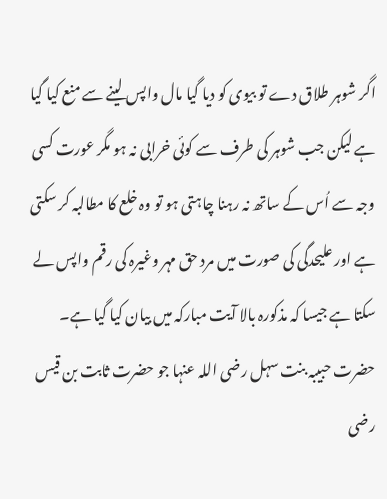اگر شوہر طلاق دے تو بیوی کو دیا گیا مال واپس لینے سے منع کیا گیا ہے لیکن جب شوہر کی طرف سے کوئی خرابی نہ ہو مگر عورت کسی وجہ سے اُس کے ساتھ نہ رہنا چاہتی ہو تو وہ خلع کا مطالبہ کر سکتی ہے اور علیحدگی کی صورت میں مرد حق مہر وغیرہ کی رقم واپس لے سکتا ہے جیسا کہ مذکورہ بالا آیت مبارکہ میں بیان کیا گیا ہے۔ حضرت حبیبہ بنت سہل رضی اللہ عنہا جو حضرت ثابت بن قیس رضی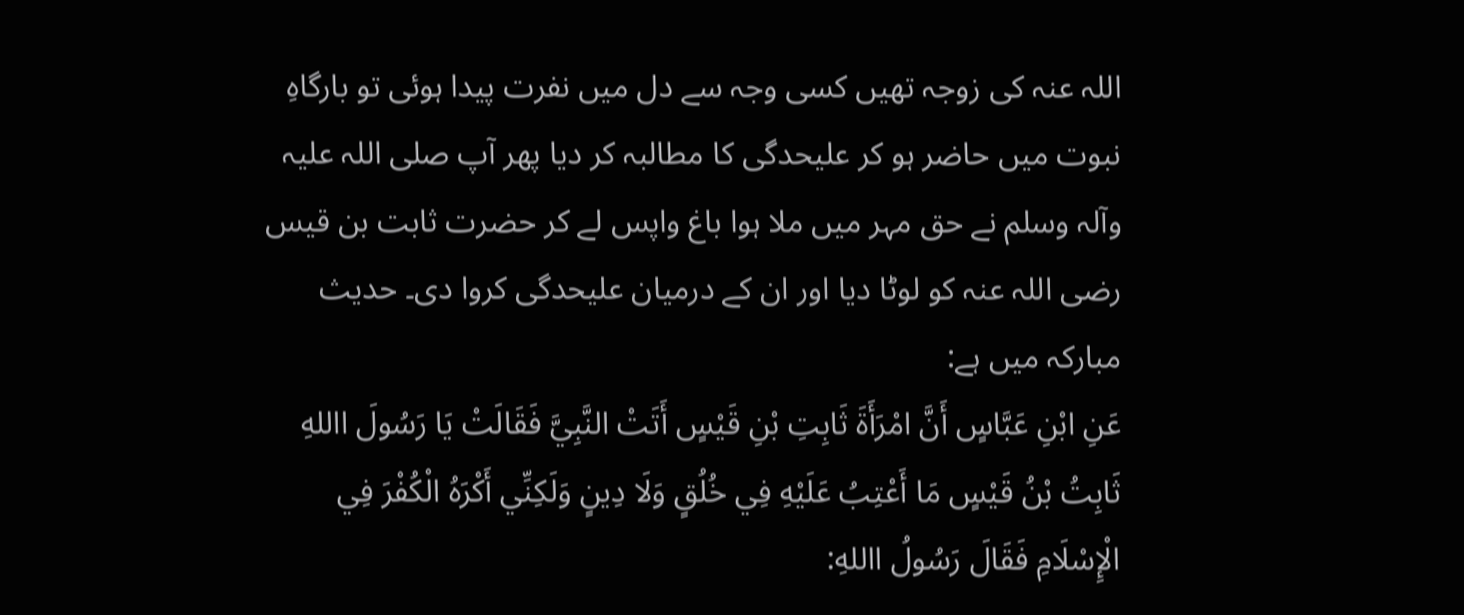اللہ عنہ کی زوجہ تھیں کسی وجہ سے دل میں نفرت پیدا ہوئی تو بارگاہِ نبوت میں حاضر ہو کر علیحدگی کا مطالبہ کر دیا پھر آپ صلی اللہ علیہ وآلہ وسلم نے حق مہر میں ملا ہوا باغ واپس لے کر حضرت ثابت بن قیس رضی اللہ عنہ کو لوٹا دیا اور ان کے درمیان علیحدگی کروا دی۔ حدیث مبارکہ میں ہے:
عَنِ ابْنِ عَبَّاسٍ أَنَّ امْرَأَةَ ثَابِتِ بْنِ قَيْسٍ أَتَتْ النَّبِيَّ فَقَالَتْ يَا رَسُولَ االلهِ ثَابِتُ بْنُ قَيْسٍ مَا أَعْتِبُ عَلَيْهِ فِي خُلُقٍ وَلَا دِينٍ وَلَکِنِّي أَکْرَهُ الْکُفْرَ فِي الْإِسْلَامِ فَقَالَ رَسُولُ االلهِ: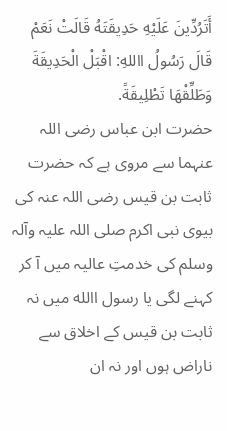أَتَرُدِّينَ عَلَيْهِ حَدِيقَتَهُ قَالَتْ نَعَمْ قَالَ رَسُولُ االلهِ: اقْبَلْ الْحَدِيقَةَ وَطَلِّقْهَا تَطْلِيقَةً.
حضرت ابن عباس رضی اللہ عنہما سے مروی ہے کہ حضرت ثابت بن قیس رضی اللہ عنہ کی بیوی نبی اکرم صلی اللہ علیہ وآلہ وسلم کی خدمتِ عالیہ میں آ کر کہنے لگی یا رسول االله میں نہ ثابت بن قیس کے اخلاق سے ناراض ہوں اور نہ ان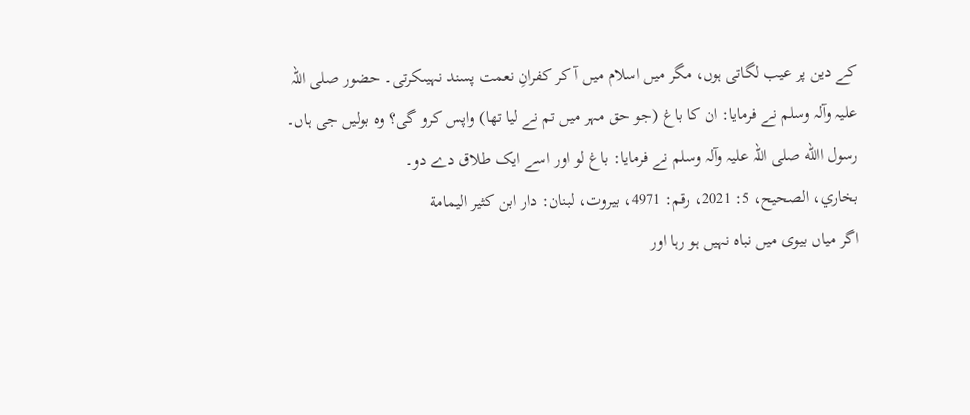کے دین پر عیب لگاتی ہوں، مگر میں اسلام میں آ کر کفرانِ نعمت پسند نہیںکرتی۔ حضور صلی اللہ علیہ وآلہ وسلم نے فرمایا: ان کا باغ (جو حق مہر میں تم نے لیا تھا) واپس کرو گی؟ وہ بولیں جی ہاں۔ رسول االله صلی اللہ علیہ وآلہ وسلم نے فرمایا: باغ لو اور اسے ایک طلاق دے دو۔
بخاري، الصحيح، 5: 2021، رقم: 4971، بيروت، لبنان: دار ابن کثير اليمامة
اگر میاں بیوی میں نباہ نہیں ہو رہا اور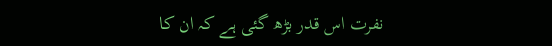نفرت اس قدر بڑھ گئی ہے کہ ان کا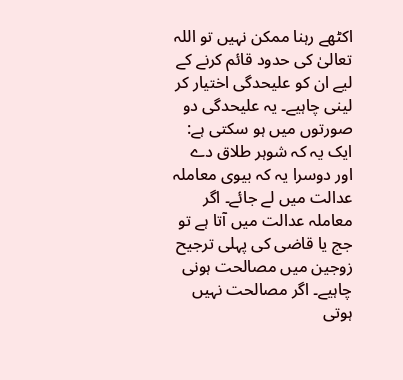اکٹھے رہنا ممکن نہیں تو اللہ تعالیٰ کی حدود قائم کرنے کے لیے ان کو علیحدگی اختیار کر لینی چاہیے۔ یہ علیحدگی دو صورتوں میں ہو سکتی ہے: ایک یہ کہ شوہر طلاق دے اور دوسرا یہ کہ بیوی معاملہ عدالت میں لے جائے۔ اگر معاملہ عدالت میں آتا ہے تو جج یا قاضی کی پہلی ترجیح زوجین میں مصالحت ہونی چاہیے۔ اگر مصالحت نہیں ہوتی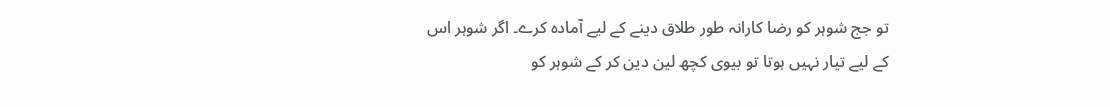تو جج شوہر کو رضا کارانہ طور طلاق دینے کے لیے آمادہ کرے۔ اگر شوہر اس کے لیے تیار نہیں ہوتا تو بیوی کچھ لین دین کر کے شوہر کو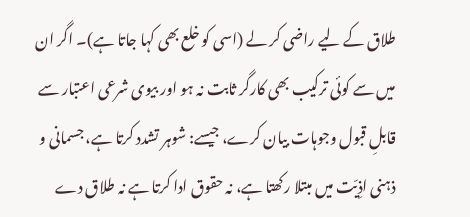طلاق کے لیے راضی کر لے (اسی کو خلع بھی کہا جاتا ہے)۔ اگر ان میں سے کوئی ترکیب بھی کارگر ثابت نہ ہو اور بیوی شرعی اعتبار سے قابلِ قبول وجوہات بیان کرے، جیسے: شوہر تشدد کرتا ہے، جسمانی و ذہنی اذِیّت میں مبتلا رکھتا ہے، نہ حقوق ادا کرتا ہے نہ طلاق دے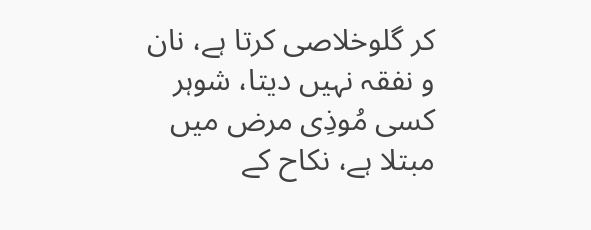کر گلوخلاصی کرتا ہے، نان و نفقہ نہیں دیتا، شوہر کسی مُوذِی مرض میں مبتلا ہے، نکاح کے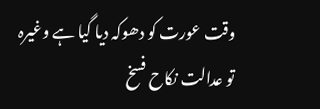وقت عورت کو دھوکہ دیا گیا ہے وغیرہ تو عدالت نکاح فسخ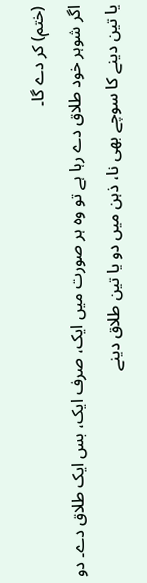(ختم) کر دے گا۔
اگر شوہر خود طلاق دے رہا ہے تو وہ ہر صورت میں ایک، صرف ایک، بس ایک طلاق دے۔ دو یا تین دینے کا سوچے بھی نا، ذہن میں دو یا تین طلاق دینے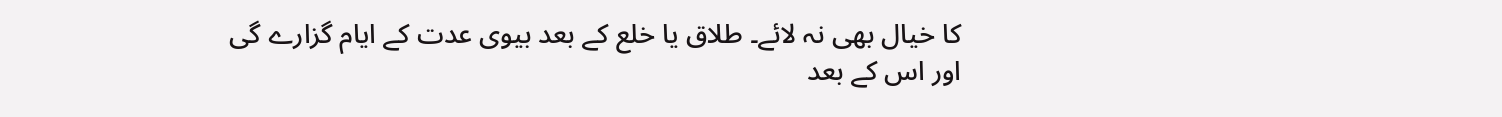کا خیال بھی نہ لائے۔ طلاق یا خلع کے بعد بیوی عدت کے ایام گزارے گی اور اس کے بعد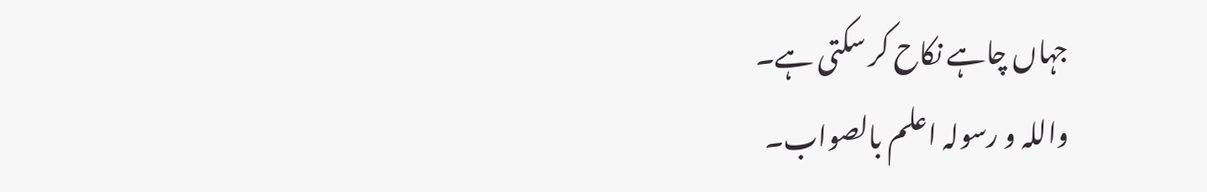جہاں چاہے نکاح کر سکتی ہے۔
واللہ و رسولہ اعلم بالصواب۔